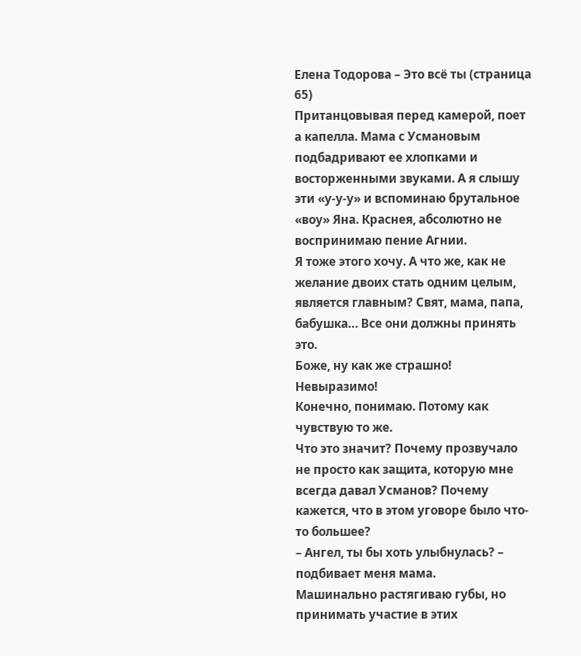Елена Тодорова – Это всё ты (страница 65)
Пританцовывая перед камерой, поет а капелла. Мама с Усмановым подбадривают ее хлопками и восторженными звуками. А я слышу эти «у-у-у» и вспоминаю брутальное «воу» Яна. Краснея, абсолютно не воспринимаю пение Агнии.
Я тоже этого хочу. А что же, как не желание двоих стать одним целым, является главным? Свят, мама, папа, бабушка… Все они должны принять это.
Боже, ну как же страшно! Невыразимо!
Конечно, понимаю. Потому как чувствую то же.
Что это значит? Почему прозвучало не просто как защита, которую мне всегда давал Усманов? Почему кажется, что в этом уговоре было что-то большее?
– Ангел, ты бы хоть улыбнулась? – подбивает меня мама.
Машинально растягиваю губы, но принимать участие в этих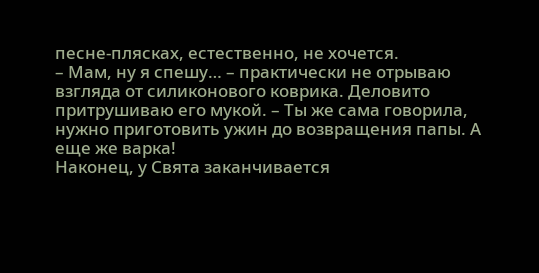песне-плясках, естественно, не хочется.
– Мам, ну я спешу… – практически не отрываю взгляда от силиконового коврика. Деловито притрушиваю его мукой. – Ты же сама говорила, нужно приготовить ужин до возвращения папы. А еще же варка!
Наконец, у Свята заканчивается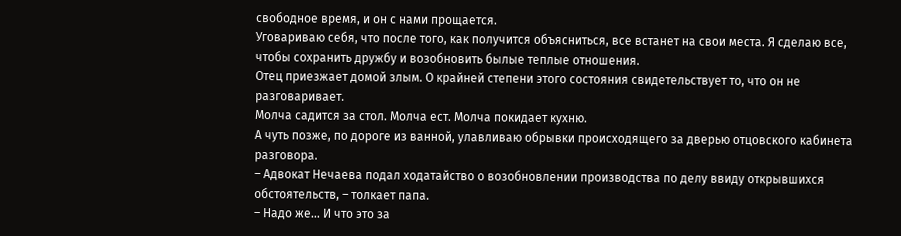свободное время, и он с нами прощается.
Уговариваю себя, что после того, как получится объясниться, все встанет на свои места. Я сделаю все, чтобы сохранить дружбу и возобновить былые теплые отношения.
Отец приезжает домой злым. О крайней степени этого состояния свидетельствует то, что он не разговаривает.
Молча садится за стол. Молча ест. Молча покидает кухню.
А чуть позже, по дороге из ванной, улавливаю обрывки происходящего за дверью отцовского кабинета разговора.
– Адвокат Нечаева подал ходатайство о возобновлении производства по делу ввиду открывшихся обстоятельств, – толкает папа.
– Надо же… И что это за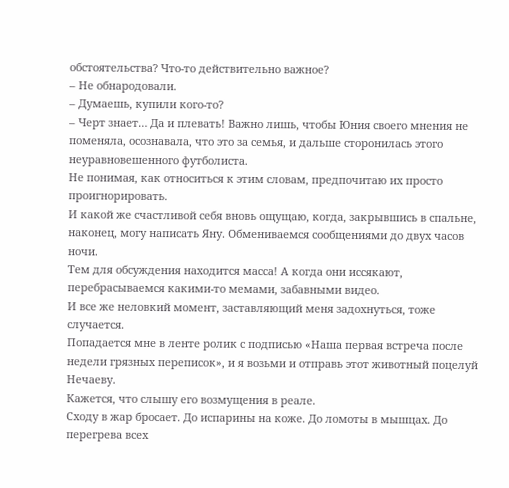обстоятельства? Что-то действительно важное?
– Не обнародовали.
– Думаешь, купили кого-то?
– Черт знает… Да и плевать! Важно лишь, чтобы Юния своего мнения не поменяла, осознавала, что это за семья, и дальше сторонилась этого неуравновешенного футболиста.
Не понимая, как относиться к этим словам, предпочитаю их просто проигнорировать.
И какой же счастливой себя вновь ощущаю, когда, закрывшись в спальне, наконец, могу написать Яну. Обмениваемся сообщениями до двух часов ночи.
Тем для обсуждения находится масса! А когда они иссякают, перебрасываемся какими-то мемами, забавными видео.
И все же неловкий момент, заставляющий меня задохнуться, тоже случается.
Попадается мне в ленте ролик с подписью «Наша первая встреча после недели грязных переписок», и я возьми и отправь этот животный поцелуй Нечаеву.
Кажется, что слышу его возмущения в реале.
Сходу в жар бросает. До испарины на коже. До ломоты в мышцах. До перегрева всех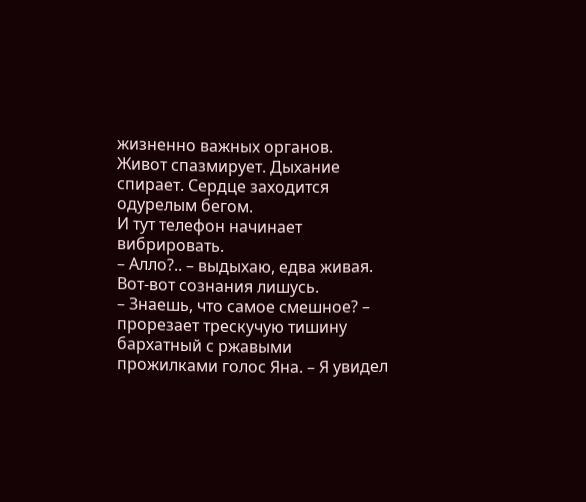жизненно важных органов.
Живот спазмирует. Дыхание спирает. Сердце заходится одурелым бегом.
И тут телефон начинает вибрировать.
– Алло?.. – выдыхаю, едва живая.
Вот-вот сознания лишусь.
– Знаешь, что самое смешное? – прорезает трескучую тишину бархатный с ржавыми прожилками голос Яна. – Я увидел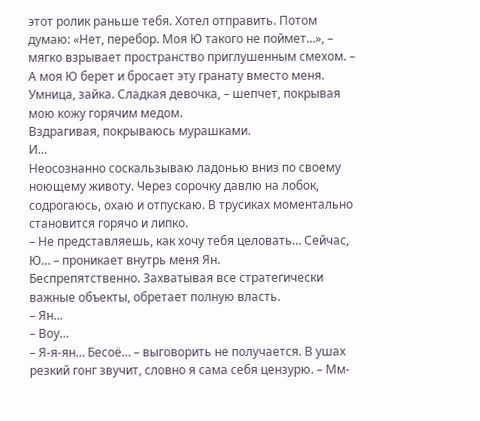этот ролик раньше тебя. Хотел отправить. Потом думаю: «Нет, перебор. Моя Ю такого не поймет…», – мягко взрывает пространство приглушенным смехом. – А моя Ю берет и бросает эту гранату вместо меня. Умница, зайка. Сладкая девочка, – шепчет, покрывая мою кожу горячим медом.
Вздрагивая, покрываюсь мурашками.
И…
Неосознанно соскальзываю ладонью вниз по своему ноющему животу. Через сорочку давлю на лобок, содрогаюсь, охаю и отпускаю. В трусиках моментально становится горячо и липко.
– Не представляешь, как хочу тебя целовать… Сейчас, Ю… – проникает внутрь меня Ян.
Беспрепятственно. Захватывая все стратегически важные объекты, обретает полную власть.
– Ян…
– Воу…
– Я-я-ян… Бесоё… – выговорить не получается. В ушах резкий гонг звучит, словно я сама себя цензурю. – Мм-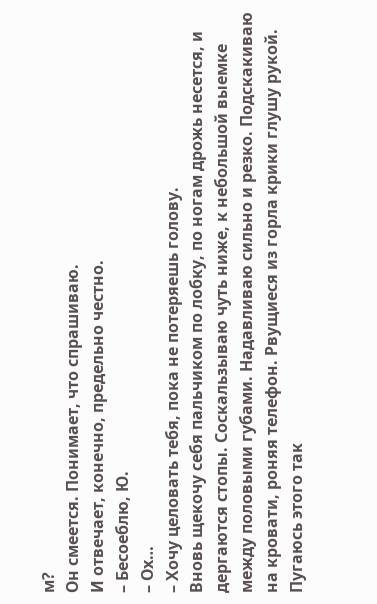м?
Он смеется. Понимает, что спрашиваю.
И отвечает, конечно, предельно честно.
– Бесоеблю, Ю.
– Ох…
– Хочу целовать тебя, пока не потеряешь голову.
Вновь щекочу себя пальчиком по лобку, по ногам дрожь несется, и дергаются стопы. Соскальзываю чуть ниже, к небольшой выемке между половыми губами. Надавливаю сильно и резко. Подскакиваю на кровати, роняя телефон. Рвущиеся из горла крики глушу рукой. Пугаюсь этого так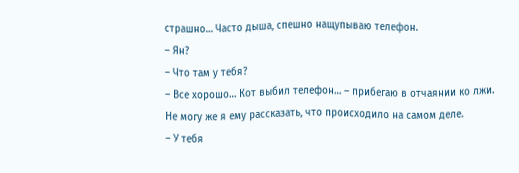страшно… Часто дыша, спешно нащупываю телефон.
– Ян?
– Что там у тебя?
– Все хорошо… Кот выбил телефон… – прибегаю в отчаянии ко лжи.
Не могу же я ему рассказать, что происходило на самом деле.
– У тебя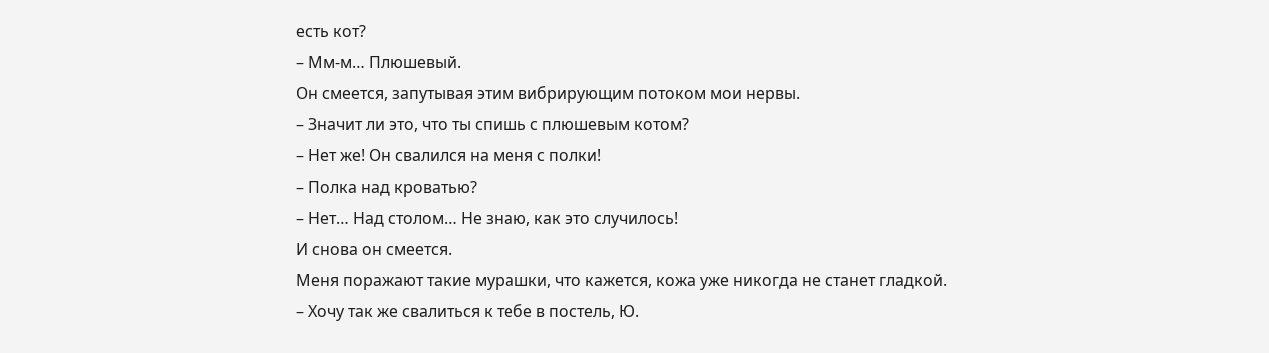есть кот?
– Мм-м… Плюшевый.
Он смеется, запутывая этим вибрирующим потоком мои нервы.
– Значит ли это, что ты спишь с плюшевым котом?
– Нет же! Он свалился на меня с полки!
– Полка над кроватью?
– Нет… Над столом… Не знаю, как это случилось!
И снова он смеется.
Меня поражают такие мурашки, что кажется, кожа уже никогда не станет гладкой.
– Хочу так же свалиться к тебе в постель, Ю.